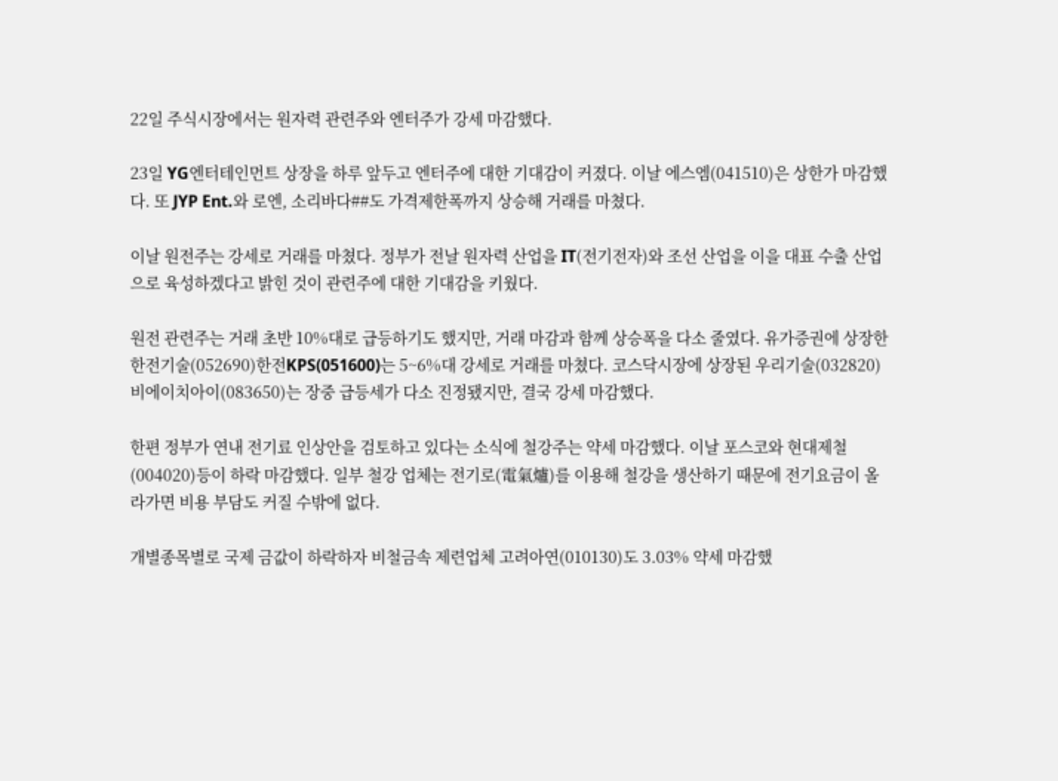22일 주식시장에서는 원자력 관련주와 엔터주가 강세 마감했다.

23일 YG엔터테인먼트 상장을 하루 앞두고 엔터주에 대한 기대감이 커졌다. 이날 에스엠(041510)은 상한가 마감했다. 또 JYP Ent.와 로엔, 소리바다##도 가격제한폭까지 상승해 거래를 마쳤다.

이날 원전주는 강세로 거래를 마쳤다. 정부가 전날 원자력 산업을 IT(전기전자)와 조선 산업을 이을 대표 수출 산업으로 육성하겠다고 밝힌 것이 관련주에 대한 기대감을 키웠다.

원전 관련주는 거래 초반 10%대로 급등하기도 했지만, 거래 마감과 함께 상승폭을 다소 줄였다. 유가증권에 상장한 한전기술(052690)한전KPS(051600)는 5~6%대 강세로 거래를 마쳤다. 코스닥시장에 상장된 우리기술(032820)비에이치아이(083650)는 장중 급등세가 다소 진정됐지만, 결국 강세 마감했다.

한편 정부가 연내 전기료 인상안을 검토하고 있다는 소식에 철강주는 약세 마감했다. 이날 포스코와 현대제철(004020)등이 하락 마감했다. 일부 철강 업체는 전기로(電氣爐)를 이용해 철강을 생산하기 때문에 전기요금이 올라가면 비용 부담도 커질 수밖에 없다.

개별종목별로 국제 금값이 하락하자 비철금속 제련업체 고려아연(010130)도 3.03% 약세 마감했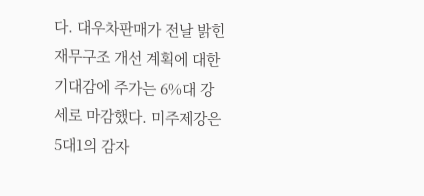다. 대우차판매가 전날 밝힌 재무구조 개선 계획에 대한 기대감에 주가는 6%대 강세로 마감했다. 미주제강은 5대1의 감자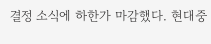결정 소식에 하한가 마감했다. 현대중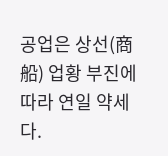공업은 상선(商船) 업황 부진에 따라 연일 약세다.